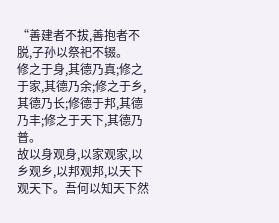“善建者不拔,善抱者不脱,子孙以祭祀不辍。
修之于身,其德乃真;修之于家,其德乃余;修之于乡,其德乃长;修德于邦,其德乃丰;修之于天下,其德乃普。
故以身观身,以家观家,以乡观乡,以邦观邦,以天下观天下。吾何以知天下然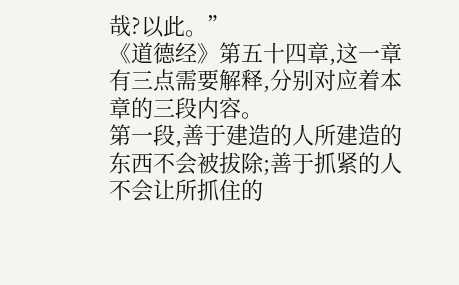哉?以此。”
《道德经》第五十四章,这一章有三点需要解释,分别对应着本章的三段内容。
第一段,善于建造的人所建造的东西不会被拔除;善于抓紧的人不会让所抓住的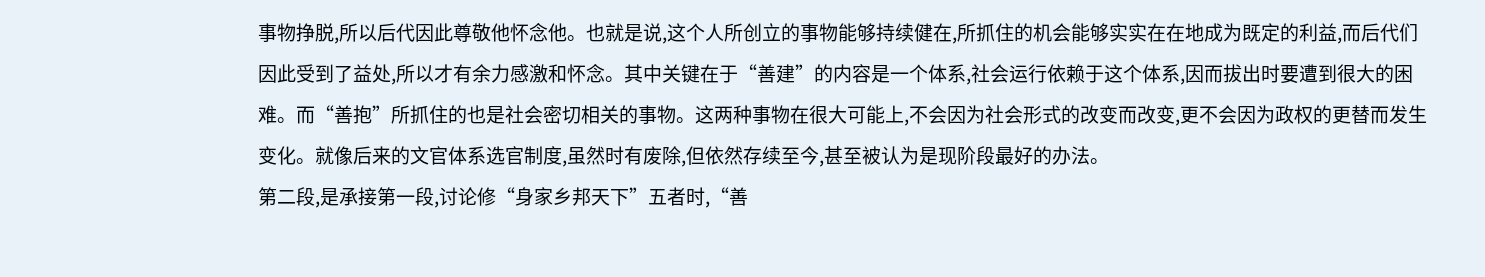事物挣脱,所以后代因此尊敬他怀念他。也就是说,这个人所创立的事物能够持续健在,所抓住的机会能够实实在在地成为既定的利益,而后代们因此受到了益处,所以才有余力感激和怀念。其中关键在于“善建”的内容是一个体系,社会运行依赖于这个体系,因而拔出时要遭到很大的困难。而“善抱”所抓住的也是社会密切相关的事物。这两种事物在很大可能上,不会因为社会形式的改变而改变,更不会因为政权的更替而发生变化。就像后来的文官体系选官制度,虽然时有废除,但依然存续至今,甚至被认为是现阶段最好的办法。
第二段,是承接第一段,讨论修“身家乡邦天下”五者时,“善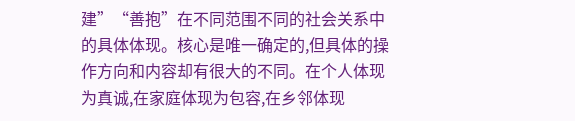建”“善抱”在不同范围不同的社会关系中的具体体现。核心是唯一确定的,但具体的操作方向和内容却有很大的不同。在个人体现为真诚,在家庭体现为包容,在乡邻体现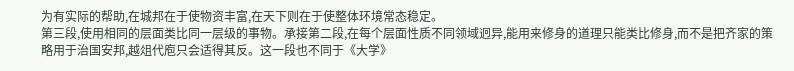为有实际的帮助,在城邦在于使物资丰富,在天下则在于使整体环境常态稳定。
第三段,使用相同的层面类比同一层级的事物。承接第二段,在每个层面性质不同领域迥异,能用来修身的道理只能类比修身,而不是把齐家的策略用于治国安邦,越俎代庖只会适得其反。这一段也不同于《大学》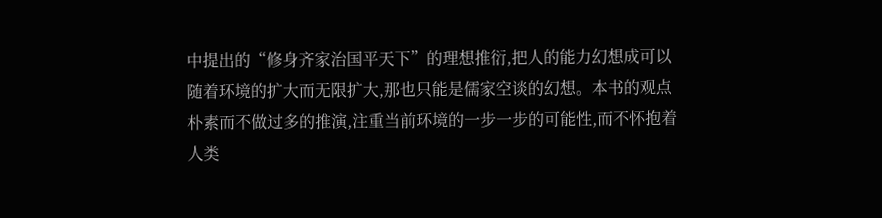中提出的“修身齐家治国平天下”的理想推衍,把人的能力幻想成可以随着环境的扩大而无限扩大,那也只能是儒家空谈的幻想。本书的观点朴素而不做过多的推演,注重当前环境的一步一步的可能性,而不怀抱着人类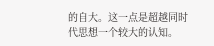的自大。这一点是超越同时代思想一个较大的认知。